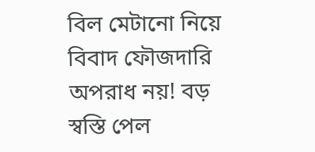বিল মেটানো নিয়ে বিবাদ ফৌজদারি অপরাধ নয়! বড় স্বস্তি পেল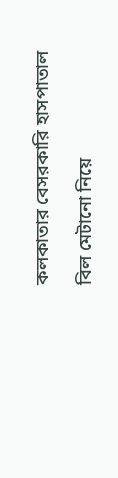কলকাতার বেসরকারি হাসপাতাল

বিল মেটানো নিয়ে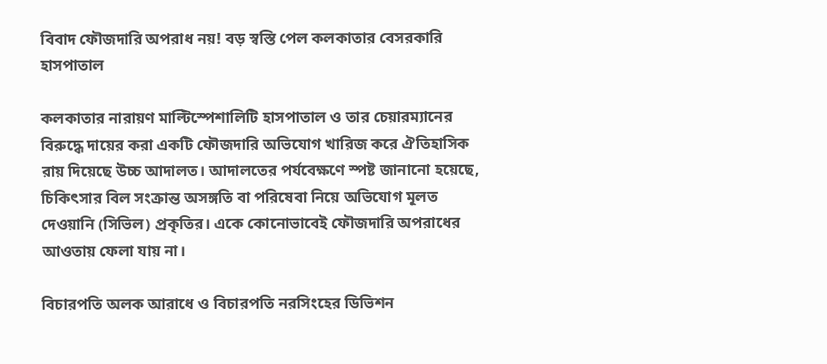বিবাদ ফৌজদারি অপরাধ নয়! বড় স্বস্তি পেল কলকাতার বেসরকারি হাসপাতাল

কলকাতার নারায়ণ মাল্টিস্পেশালিটি হাসপাতাল ও তার চেয়ারম্যানের বিরুদ্ধে দায়ের করা একটি ফৌজদারি অভিযোগ খারিজ করে ঐতিহাসিক রায় দিয়েছে উচ্চ আদালত। আদালতের পর্যবেক্ষণে স্পষ্ট জানানো হয়েছে, চিকিৎসার বিল সংক্রান্ত অসঙ্গতি বা পরিষেবা নিয়ে অভিযোগ মূলত দেওয়ানি (সিভিল) প্রকৃতির। একে কোনোভাবেই ফৌজদারি অপরাধের আওতায় ফেলা যায় না।

বিচারপতি অলক আরাধে ও বিচারপতি নরসিংহের ডিভিশন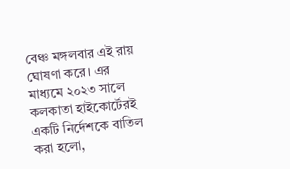বেঞ্চ মঙ্গলবার এই রায় ঘোষণা করে। এর মাধ্যমে ২০২৩ সালে কলকাতা হাইকোর্টেরই একটি নির্দেশকে বাতিল করা হলো,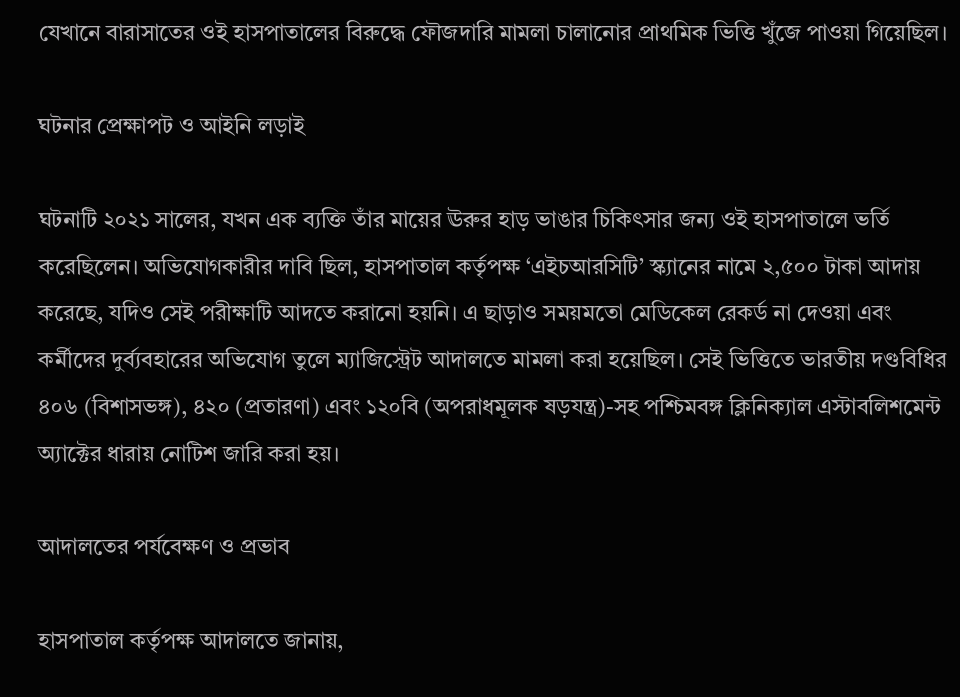যেখানে বারাসাতের ওই হাসপাতালের বিরুদ্ধে ফৌজদারি মামলা চালানোর প্রাথমিক ভিত্তি খুঁজে পাওয়া গিয়েছিল।

ঘটনার প্রেক্ষাপট ও আইনি লড়াই

ঘটনাটি ২০২১ সালের, যখন এক ব্যক্তি তাঁর মায়ের ঊরুর হাড় ভাঙার চিকিৎসার জন্য ওই হাসপাতালে ভর্তি করেছিলেন। অভিযোগকারীর দাবি ছিল, হাসপাতাল কর্তৃপক্ষ ‘এইচআরসিটি’ স্ক্যানের নামে ২,৫০০ টাকা আদায় করেছে, যদিও সেই পরীক্ষাটি আদতে করানো হয়নি। এ ছাড়াও সময়মতো মেডিকেল রেকর্ড না দেওয়া এবং কর্মীদের দুর্ব্যবহারের অভিযোগ তুলে ম্যাজিস্ট্রেট আদালতে মামলা করা হয়েছিল। সেই ভিত্তিতে ভারতীয় দণ্ডবিধির ৪০৬ (বিশাসভঙ্গ), ৪২০ (প্রতারণা) এবং ১২০বি (অপরাধমূলক ষড়যন্ত্র)-সহ পশ্চিমবঙ্গ ক্লিনিক্যাল এস্টাবলিশমেন্ট অ্যাক্টের ধারায় নোটিশ জারি করা হয়।

আদালতের পর্যবেক্ষণ ও প্রভাব

হাসপাতাল কর্তৃপক্ষ আদালতে জানায়,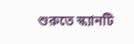শুরুতে স্ক্যানটি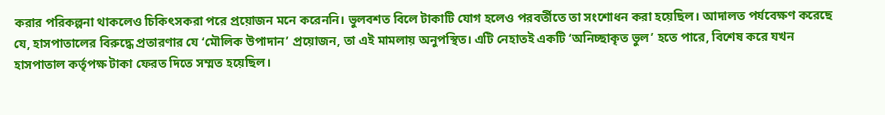করার পরিকল্পনা থাকলেও চিকিৎসকরা পরে প্রয়োজন মনে করেননি। ভুলবশত বিলে টাকাটি যোগ হলেও পরবর্তীতে তা সংশোধন করা হয়েছিল। আদালত পর্যবেক্ষণ করেছে যে, হাসপাতালের বিরুদ্ধে প্রতারণার যে ‘মৌলিক উপাদান’ প্রয়োজন, তা এই মামলায় অনুপস্থিত। এটি নেহাতই একটি ‘অনিচ্ছাকৃত ভুল’ হতে পারে, বিশেষ করে যখন হাসপাতাল কর্তৃপক্ষ টাকা ফেরত দিতে সম্মত হয়েছিল।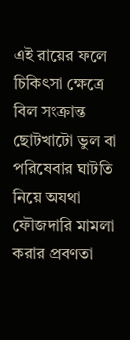এই রায়ের ফলে চিকিৎসা ক্ষেত্রে বিল সংক্রান্ত ছোটখাটো ভুল বা পরিষেবার ঘাটতি নিয়ে অযথা ফৌজদারি মামলা করার প্রবণতা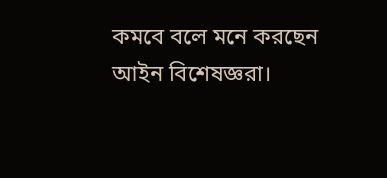কমবে বলে মনে করছেন আইন বিশেষজ্ঞরা।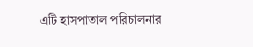এটি হাসপাতাল পরিচালনার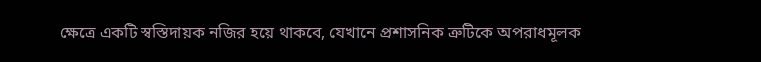ক্ষেত্রে একটি স্বস্তিদায়ক নজির হয়ে থাকবে, যেখানে প্রশাসনিক ত্রুটিকে অপরাধমূলক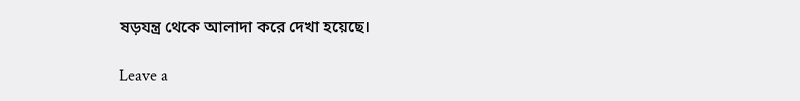ষড়যন্ত্র থেকে আলাদা করে দেখা হয়েছে।

Leave a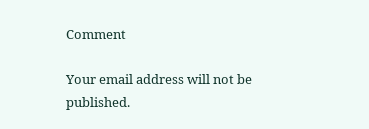Comment

Your email address will not be published.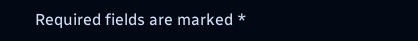Required fields are marked *